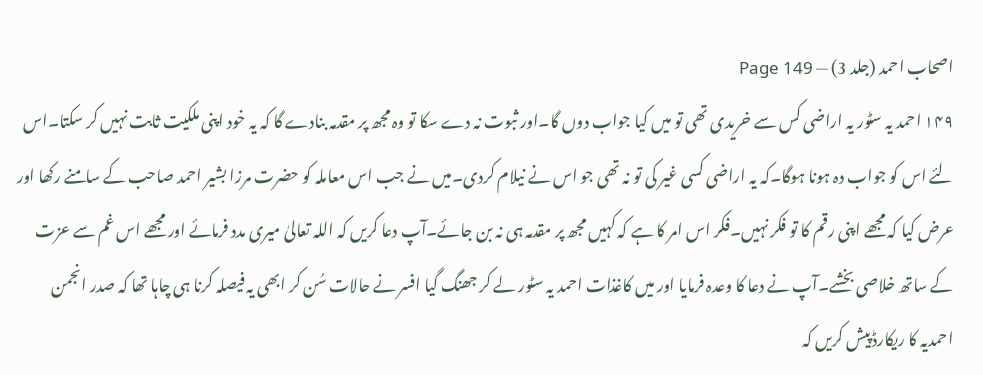اصحاب احمد (جلد 3) — Page 149
۱۴۹ احمد یہ سٹور یہ اراضی کس سے خریدی تھی تو میں کیا جواب دوں گا۔اور ثبوت نہ دے سکا تو وہ مجھ پر مقدمہ بنادے گا کہ یہ خود اپنی ملکیت ثابت نہیں کر سکتا۔اس لئے اس کو جواب دہ ہونا ہوگا۔کہ یہ اراضی کسی غیر کی تو نہ تھی جو اس نے نیلام کردی۔میں نے جب اس معاملہ کو حضرت مرزا بشیر احمد صاحب کے سامنے رکھا اور عرض کیا کہ مجھے اپنی رقم کا تو فکر نہیں۔فکر اس امر کا ہے کہ کہیں مجھ پر مقدمہ ہی نہ بن جائے۔آپ دعا کریں کہ اللہ تعالیٰ میری مدد فرمائے اور مجھے اس غم سے عزت کے ساتھ خلاصی بخشے۔آپ نے دعا کا وعدہ فرمایا اور میں کاغذات احمد یہ سٹور لے کر جھنگ گیا افسر نے حالات سُن کر ابھی یہ فیصلہ کرنا ہی چاہا تھا کہ صدر انجمن احمدیہ کا ریکارڈ پیش کریں کہ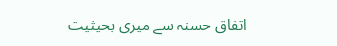اتفاق حسنہ سے میری بحیثیت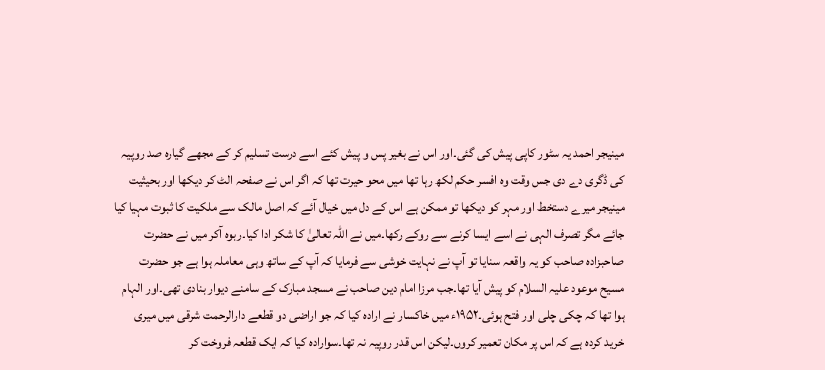مینیجر احمد یہ سٹور کاپی پیش کی گئی۔اور اس نے بغیر پس و پیش کئے اسے درست تسلیم کر کے مجھے گیارہ صد روپیہ کی ڈگری دے دی جس وقت وہ افسر حکم لکھ رہا تھا میں محو حیرت تھا کہ اگر اس نے صفحہ الٹ کر دیکھا اور بحیثیت مینیجر میرے دستخط اور مہر کو دیکھا تو ممکن ہے اس کے دل میں خیال آئے کہ اصل مالک سے ملکیت کا ثبوت مہیا کیا جائے مگر تصرف الہی نے اسے ایسا کرنے سے روکے رکھا۔میں نے اللہ تعالیٰ کا شکر ادا کیا۔ربوہ آکر میں نے حضرت صاحبزادہ صاحب کو یہ واقعہ سنایا تو آپ نے نہایت خوشی سے فرمایا کہ آپ کے ساتھ وہی معاملہ ہوا ہے جو حضرت مسیح موعود علیہ السلام کو پیش آیا تھا۔جب مرزا امام دین صاحب نے مسجد مبارک کے سامنے دیوار بنادی تھی۔اور الہام ہوا تھا کہ چکی چلی اور فتح ہوئی۔۱۹۵۲ء میں خاکسار نے ارادہ کیا کہ جو اراضی دو قطعے دارالرحمت شرقی میں میری خرید کردہ ہے کہ اس پر مکان تعمیر کروں۔لیکن اس قدر روپیہ نہ تھا۔سوارادہ کیا کہ ایک قطعہ فروخت کر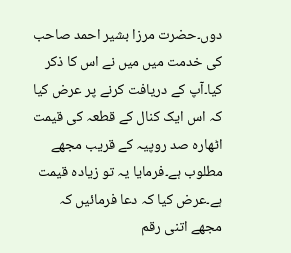دوں۔حضرت مرزا بشیر احمد صاحب کی خدمت میں میں نے اس کا ذکر کیا۔آپ کے دریافت کرنے پر عرض کیا کہ اس ایک کنال کے قطعہ کی قیمت اٹھارہ صد روپیہ کے قریب مجھے مطلوب ہے۔فرمایا یہ تو زیادہ قیمت ہے۔عرض کیا کہ دعا فرمائیں کہ مجھے اتنی رقم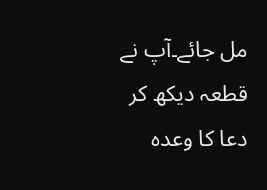مل جائے۔آپ نے قطعہ دیکھ کر دعا کا وعدہ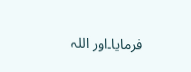فرمایا۔اور اللہ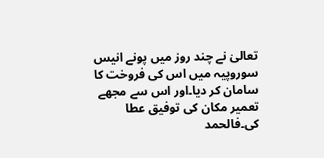تعالیٰ نے چند روز میں پونے انیس سوروپیہ میں اس کی فروخت کا سامان کر دیا۔اور اس سے مجھے تعمیر مکان کی توفیق عطا کی۔فالحمد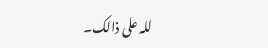للہ علی ذالک۔